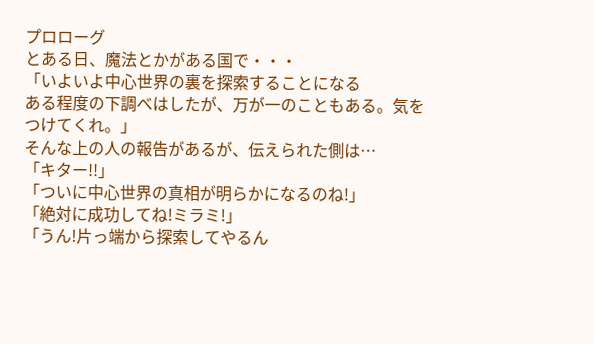プロローグ
とある日、魔法とかがある国で・・・
「いよいよ中心世界の裏を探索することになる
ある程度の下調べはしたが、万が一のこともある。気をつけてくれ。」
そんな上の人の報告があるが、伝えられた側は…
「キター!!」
「ついに中心世界の真相が明らかになるのね!」
「絶対に成功してね!ミラミ!」
「うん!片っ端から探索してやるん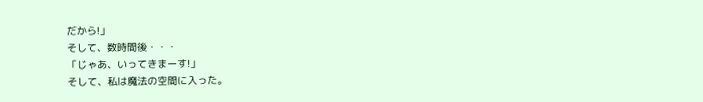だから!」
そして、数時間後・・・
「じゃあ、いってきまーす!」
そして、私は魔法の空間に入った。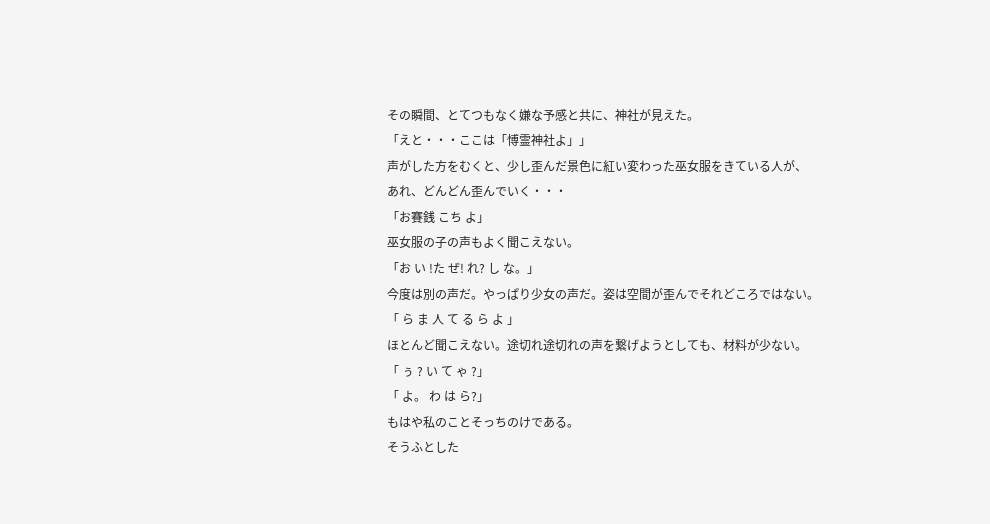その瞬間、とてつもなく嫌な予感と共に、神社が見えた。
「えと・・・ここは「愽霊神社よ」」
声がした方をむくと、少し歪んだ景色に紅い変わった巫女服をきている人が、
あれ、どんどん歪んでいく・・・
「お賽銭 こち よ」
巫女服の子の声もよく聞こえない。
「お い !た ぜ! れ? し な。」
今度は別の声だ。やっぱり少女の声だ。姿は空間が歪んでそれどころではない。
「 ら ま 人 て る ら よ 」
ほとんど聞こえない。途切れ途切れの声を繋げようとしても、材料が少ない。
「 ぅ ? い て ゃ ?」
「 よ。 わ は ら?」
もはや私のことそっちのけである。
そうふとした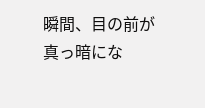瞬間、目の前が真っ暗にな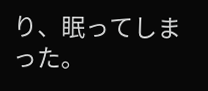り、眠ってしまった。